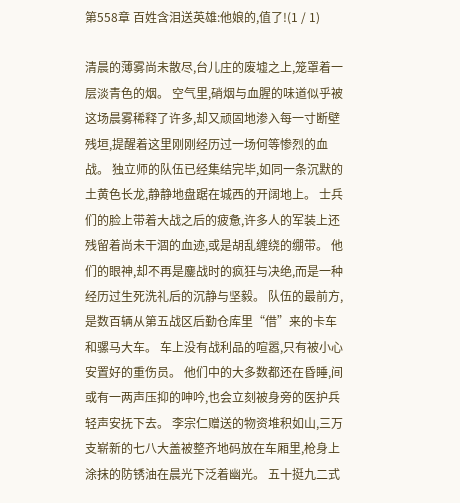第558章 百姓含泪送英雄:他娘的,值了!(1 / 1)

清晨的薄雾尚未散尽,台儿庄的废墟之上,笼罩着一层淡青色的烟。 空气里,硝烟与血腥的味道似乎被这场晨雾稀释了许多,却又顽固地渗入每一寸断壁残垣,提醒着这里刚刚经历过一场何等惨烈的血战。 独立师的队伍已经集结完毕,如同一条沉默的土黄色长龙,静静地盘踞在城西的开阔地上。 士兵们的脸上带着大战之后的疲惫,许多人的军装上还残留着尚未干涸的血迹,或是胡乱缠绕的绷带。 他们的眼神,却不再是鏖战时的疯狂与决绝,而是一种经历过生死洗礼后的沉静与坚毅。 队伍的最前方,是数百辆从第五战区后勤仓库里“借”来的卡车和骡马大车。 车上没有战利品的喧嚣,只有被小心安置好的重伤员。 他们中的大多数都还在昏睡,间或有一两声压抑的呻吟,也会立刻被身旁的医护兵轻声安抚下去。 李宗仁赠送的物资堆积如山,三万支崭新的七八大盖被整齐地码放在车厢里,枪身上涂抹的防锈油在晨光下泛着幽光。 五十挺九二式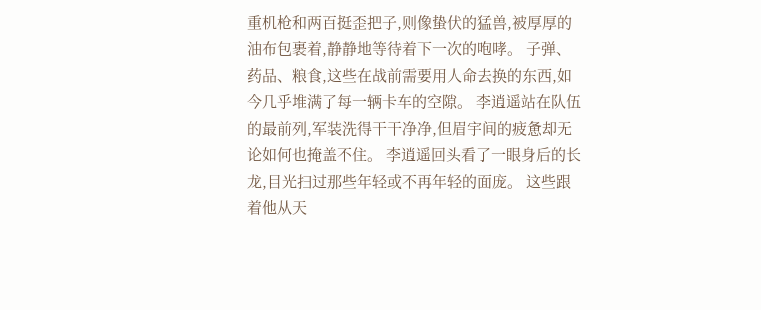重机枪和两百挺歪把子,则像蛰伏的猛兽,被厚厚的油布包裹着,静静地等待着下一次的咆哮。 子弹、药品、粮食,这些在战前需要用人命去换的东西,如今几乎堆满了每一辆卡车的空隙。 李逍遥站在队伍的最前列,军装洗得干干净净,但眉宇间的疲惫却无论如何也掩盖不住。 李逍遥回头看了一眼身后的长龙,目光扫过那些年轻或不再年轻的面庞。 这些跟着他从天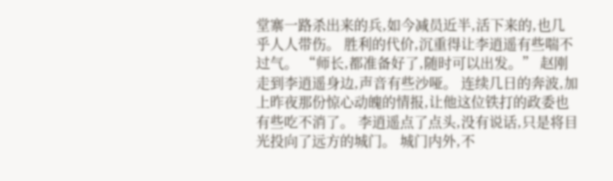堂寨一路杀出来的兵,如今减员近半,活下来的,也几乎人人带伤。 胜利的代价,沉重得让李逍遥有些喘不过气。 “师长,都准备好了,随时可以出发。” 赵刚走到李逍遥身边,声音有些沙哑。 连续几日的奔波,加上昨夜那份惊心动魄的情报,让他这位铁打的政委也有些吃不消了。 李逍遥点了点头,没有说话,只是将目光投向了远方的城门。 城门内外,不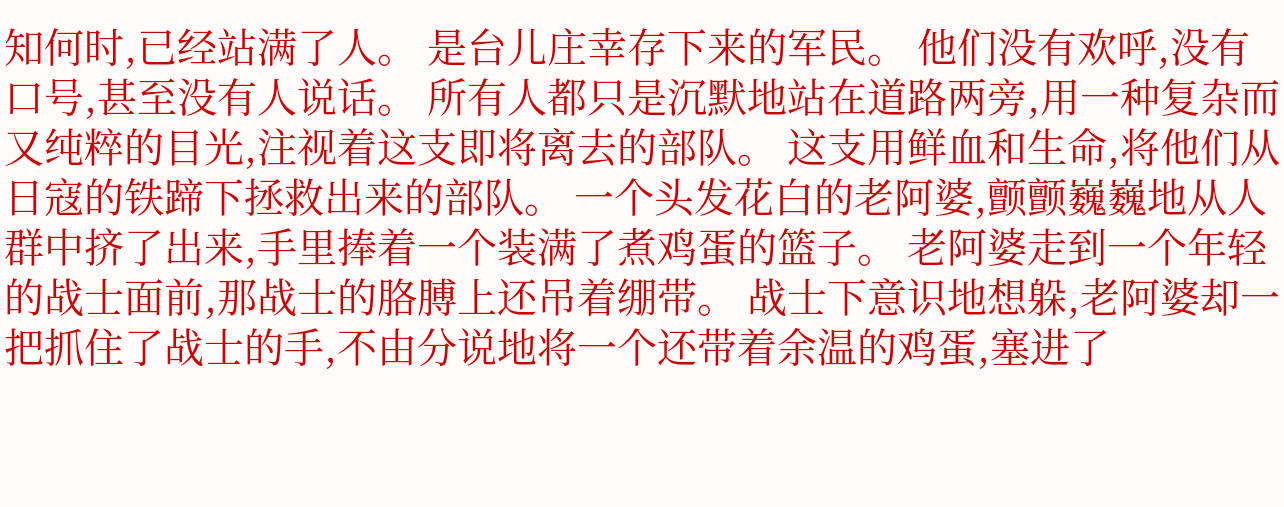知何时,已经站满了人。 是台儿庄幸存下来的军民。 他们没有欢呼,没有口号,甚至没有人说话。 所有人都只是沉默地站在道路两旁,用一种复杂而又纯粹的目光,注视着这支即将离去的部队。 这支用鲜血和生命,将他们从日寇的铁蹄下拯救出来的部队。 一个头发花白的老阿婆,颤颤巍巍地从人群中挤了出来,手里捧着一个装满了煮鸡蛋的篮子。 老阿婆走到一个年轻的战士面前,那战士的胳膊上还吊着绷带。 战士下意识地想躲,老阿婆却一把抓住了战士的手,不由分说地将一个还带着余温的鸡蛋,塞进了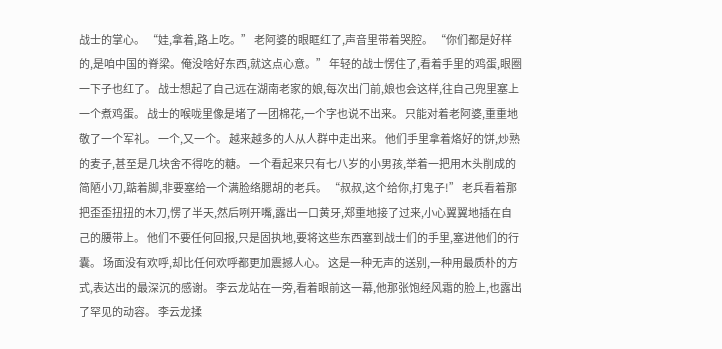战士的掌心。 “娃,拿着,路上吃。” 老阿婆的眼眶红了,声音里带着哭腔。 “你们都是好样的,是咱中国的脊梁。俺没啥好东西,就这点心意。” 年轻的战士愣住了,看着手里的鸡蛋,眼圈一下子也红了。 战士想起了自己远在湖南老家的娘,每次出门前,娘也会这样,往自己兜里塞上一个煮鸡蛋。 战士的喉咙里像是堵了一团棉花,一个字也说不出来。 只能对着老阿婆,重重地敬了一个军礼。 一个,又一个。 越来越多的人从人群中走出来。 他们手里拿着烙好的饼,炒熟的麦子,甚至是几块舍不得吃的糖。 一个看起来只有七八岁的小男孩,举着一把用木头削成的简陋小刀,踮着脚,非要塞给一个满脸络腮胡的老兵。 “叔叔,这个给你,打鬼子!” 老兵看着那把歪歪扭扭的木刀,愣了半天,然后咧开嘴,露出一口黄牙,郑重地接了过来,小心翼翼地插在自己的腰带上。 他们不要任何回报,只是固执地,要将这些东西塞到战士们的手里,塞进他们的行囊。 场面没有欢呼,却比任何欢呼都更加震撼人心。 这是一种无声的送别,一种用最质朴的方式,表达出的最深沉的感谢。 李云龙站在一旁,看着眼前这一幕,他那张饱经风霜的脸上,也露出了罕见的动容。 李云龙揉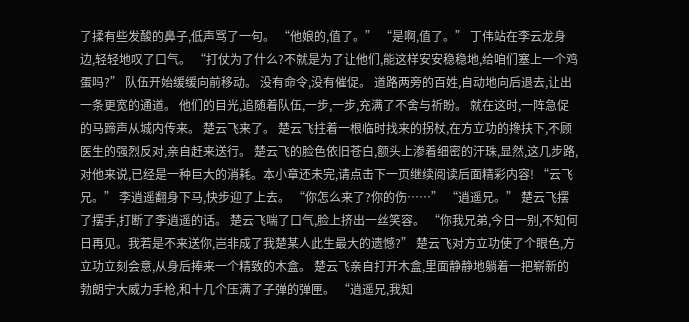了揉有些发酸的鼻子,低声骂了一句。 “他娘的,值了。” “是啊,值了。” 丁伟站在李云龙身边,轻轻地叹了口气。 “打仗为了什么?不就是为了让他们,能这样安安稳稳地,给咱们塞上一个鸡蛋吗?” 队伍开始缓缓向前移动。 没有命令,没有催促。 道路两旁的百姓,自动地向后退去,让出一条更宽的通道。 他们的目光,追随着队伍,一步,一步,充满了不舍与祈盼。 就在这时,一阵急促的马蹄声从城内传来。 楚云飞来了。 楚云飞拄着一根临时找来的拐杖,在方立功的搀扶下,不顾医生的强烈反对,亲自赶来送行。 楚云飞的脸色依旧苍白,额头上渗着细密的汗珠,显然,这几步路,对他来说,已经是一种巨大的消耗。本小章还未完,请点击下一页继续阅读后面精彩内容! “云飞兄。” 李逍遥翻身下马,快步迎了上去。 “你怎么来了?你的伤……” “逍遥兄。” 楚云飞摆了摆手,打断了李逍遥的话。 楚云飞喘了口气,脸上挤出一丝笑容。 “你我兄弟,今日一别,不知何日再见。我若是不来送你,岂非成了我楚某人此生最大的遗憾?” 楚云飞对方立功使了个眼色,方立功立刻会意,从身后捧来一个精致的木盒。 楚云飞亲自打开木盒,里面静静地躺着一把崭新的勃朗宁大威力手枪,和十几个压满了子弹的弹匣。 “逍遥兄,我知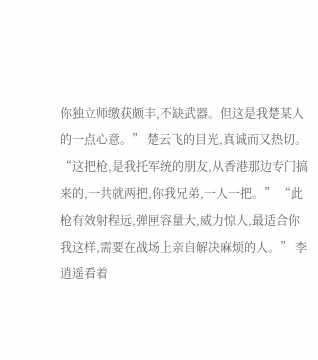你独立师缴获颇丰,不缺武器。但这是我楚某人的一点心意。” 楚云飞的目光,真诚而又热切。 “这把枪,是我托军统的朋友,从香港那边专门搞来的,一共就两把,你我兄弟,一人一把。” “此枪有效射程远,弹匣容量大,威力惊人,最适合你我这样,需要在战场上亲自解决麻烦的人。” 李逍遥看着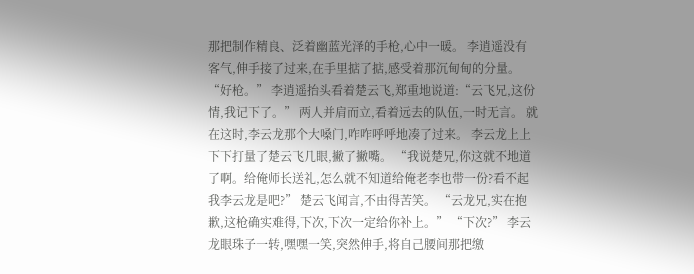那把制作精良、泛着幽蓝光泽的手枪,心中一暖。 李逍遥没有客气,伸手接了过来,在手里掂了掂,感受着那沉甸甸的分量。 “好枪。” 李逍遥抬头看着楚云飞,郑重地说道:“云飞兄,这份情,我记下了。” 两人并肩而立,看着远去的队伍,一时无言。 就在这时,李云龙那个大嗓门,咋咋呼呼地凑了过来。 李云龙上上下下打量了楚云飞几眼,撇了撇嘴。 “我说楚兄,你这就不地道了啊。给俺师长送礼,怎么就不知道给俺老李也带一份?看不起我李云龙是吧?” 楚云飞闻言,不由得苦笑。 “云龙兄,实在抱歉,这枪确实难得,下次,下次一定给你补上。” “下次?” 李云龙眼珠子一转,嘿嘿一笑,突然伸手,将自己腰间那把缴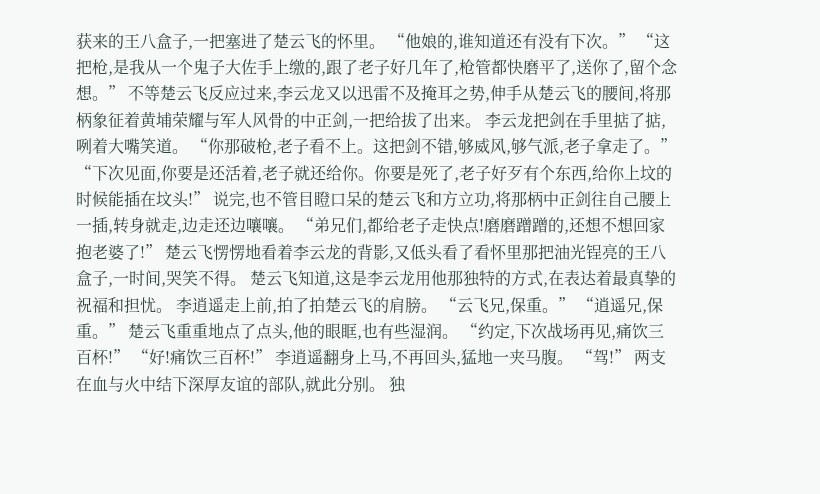获来的王八盒子,一把塞进了楚云飞的怀里。 “他娘的,谁知道还有没有下次。” “这把枪,是我从一个鬼子大佐手上缴的,跟了老子好几年了,枪管都快磨平了,送你了,留个念想。” 不等楚云飞反应过来,李云龙又以迅雷不及掩耳之势,伸手从楚云飞的腰间,将那柄象征着黄埔荣耀与军人风骨的中正剑,一把给拔了出来。 李云龙把剑在手里掂了掂,咧着大嘴笑道。 “你那破枪,老子看不上。这把剑不错,够威风,够气派,老子拿走了。” “下次见面,你要是还活着,老子就还给你。你要是死了,老子好歹有个东西,给你上坟的时候能插在坟头!” 说完,也不管目瞪口呆的楚云飞和方立功,将那柄中正剑往自己腰上一插,转身就走,边走还边嚷嚷。 “弟兄们,都给老子走快点!磨磨蹭蹭的,还想不想回家抱老婆了!” 楚云飞愣愣地看着李云龙的背影,又低头看了看怀里那把油光锃亮的王八盒子,一时间,哭笑不得。 楚云飞知道,这是李云龙用他那独特的方式,在表达着最真挚的祝福和担忧。 李逍遥走上前,拍了拍楚云飞的肩膀。 “云飞兄,保重。” “逍遥兄,保重。” 楚云飞重重地点了点头,他的眼眶,也有些湿润。 “约定,下次战场再见,痛饮三百杯!” “好!痛饮三百杯!” 李逍遥翻身上马,不再回头,猛地一夹马腹。 “驾!” 两支在血与火中结下深厚友谊的部队,就此分别。 独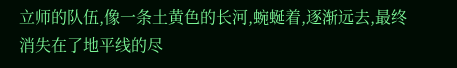立师的队伍,像一条土黄色的长河,蜿蜒着,逐渐远去,最终消失在了地平线的尽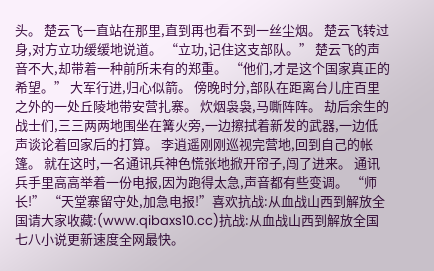头。 楚云飞一直站在那里,直到再也看不到一丝尘烟。 楚云飞转过身,对方立功缓缓地说道。 “立功,记住这支部队。” 楚云飞的声音不大,却带着一种前所未有的郑重。 “他们,才是这个国家真正的希望。” 大军行进,归心似箭。 傍晚时分,部队在距离台儿庄百里之外的一处丘陵地带安营扎寨。 炊烟袅袅,马嘶阵阵。 劫后余生的战士们,三三两两地围坐在篝火旁,一边擦拭着新发的武器,一边低声谈论着回家后的打算。 李逍遥刚刚巡视完营地,回到自己的帐篷。 就在这时,一名通讯兵神色慌张地掀开帘子,闯了进来。 通讯兵手里高高举着一份电报,因为跑得太急,声音都有些变调。 “师长!” “天堂寨留守处,加急电报!”喜欢抗战:从血战山西到解放全国请大家收藏:(www.qibaxs10.cc)抗战:从血战山西到解放全国七八小说更新速度全网最快。